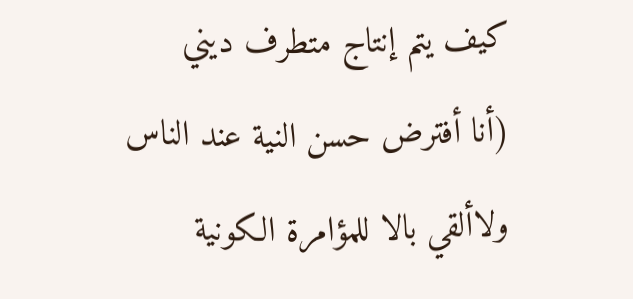كيف يتم إنتاج متطرف ديني
(أنا أفترض حسن النية عند الناس ولاألقي بالا للمؤامرة الكونية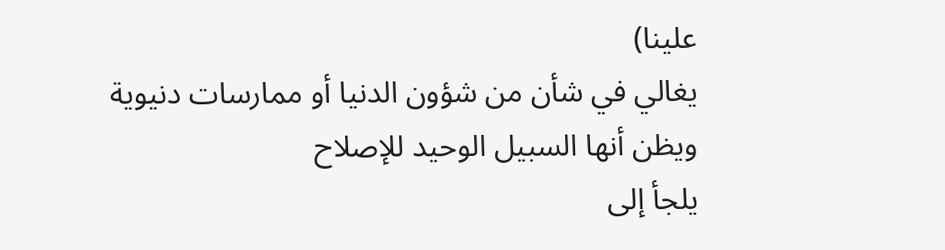علينا)
يغالي في شأن من شؤون الدنيا أو ممارسات دنيوية ويظن أنها السبيل الوحيد للإصلاح
يلجأ إلى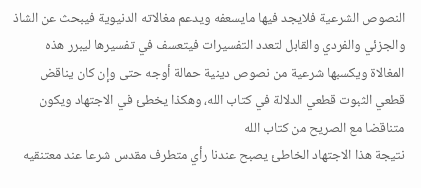النصوص الشرعية فلايجد فيها مايسعفه ويدعم مغالاته الدنيوية فيبحث عن الشاذ والجزئي والفردي والقابل لتعدد التفسيرات فيتعسف في تفسيرها ليبرر هذه المغالاة ويكسبها شرعية من نصوص دينية حمالة أوجه حتى وإن كان يناقض قطعي الثبوت قطعي الدلالة في كتاب الله، وهكذا يخطئ في الاجتهاد ويكون متناقضا مع الصريح من كتاب الله
نتيجة هذا الاجتهاد الخاطئ يصبح عندنا رأي متطرف مقدس شرعا عند معتنقيه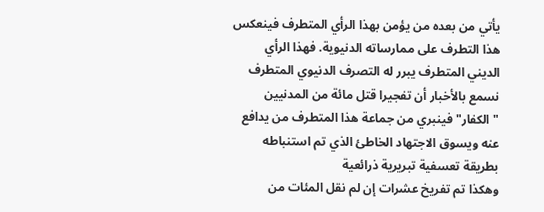يأتي من بعده من يؤمن بهذا الرأي المتطرف فينعكس هذا التطرف على ممارساته الدنيوية. فهذا الرأي الديني المتطرف يبرر له التصرف الدنيوي المتطرف
نسمع بالأخبار أن تفجيرا قتل مائة من المدنيين "الكفار" فينبري من جماعة هذا المتطرف من يدافع عنه ويسوق الاجتهاد الخاطئ الذي تم استنباطه بطريقة تعسفية تبريرية ذرائعية
وهكذا تم تفريخ عشرات إن لم نقل المئات من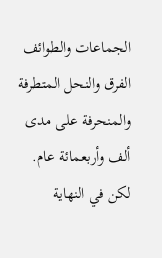الجماعات والطوائف الفرق والنحل المتطرفة والمنحرفة على مدى ألف وأربعمائة عام.
لكن في النهاية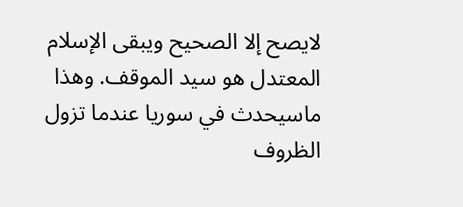لايصح إلا الصحيح ويبقى الإسلام المعتدل هو سيد الموقف. وهذا ماسيحدث في سوريا عندما تزول الظروف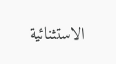الاستثنائية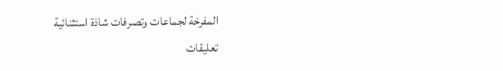المفرخة لجماعات وتصرفات شاذة استثنائية
تعليقات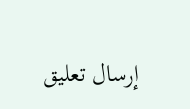إرسال تعليق